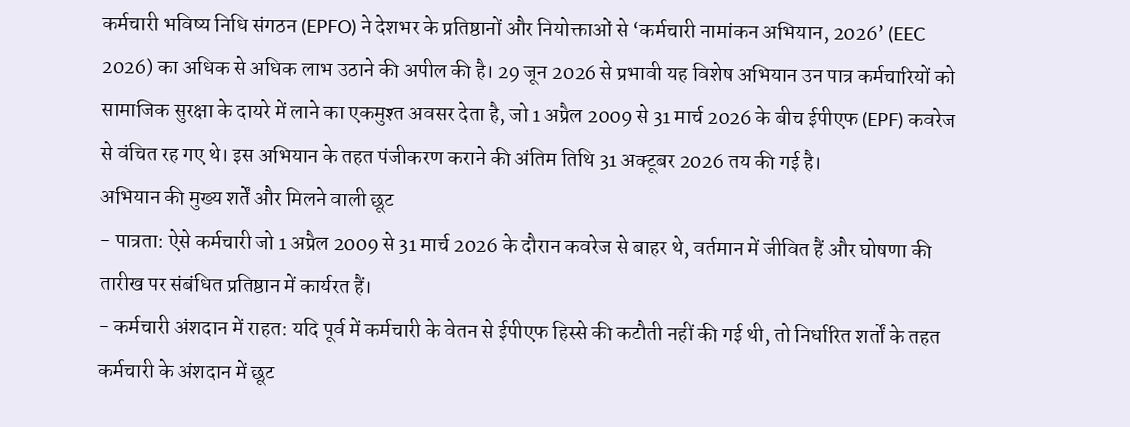कर्मचारी भविष्य निधि संगठन (EPFO) ने देशभर के प्रतिष्ठानों और नियोक्ताओं से ‘कर्मचारी नामांकन अभियान, 2026’ (EEC 2026) का अधिक से अधिक लाभ उठाने की अपील की है। 29 जून 2026 से प्रभावी यह विशेष अभियान उन पात्र कर्मचारियों को सामाजिक सुरक्षा के दायरे में लाने का एकमुश्त अवसर देता है, जो 1 अप्रैल 2009 से 31 मार्च 2026 के बीच ईपीएफ (EPF) कवरेज से वंचित रह गए थे। इस अभियान के तहत पंजीकरण कराने की अंतिम तिथि 31 अक्टूबर 2026 तय की गई है।
अभियान की मुख्य शर्तें और मिलने वाली छूट
- पात्रता: ऐसे कर्मचारी जो 1 अप्रैल 2009 से 31 मार्च 2026 के दौरान कवरेज से बाहर थे, वर्तमान में जीवित हैं और घोषणा की तारीख पर संबंधित प्रतिष्ठान में कार्यरत हैं।
- कर्मचारी अंशदान में राहत: यदि पूर्व में कर्मचारी के वेतन से ईपीएफ हिस्से की कटौती नहीं की गई थी, तो निर्धारित शर्तों के तहत कर्मचारी के अंशदान में छूट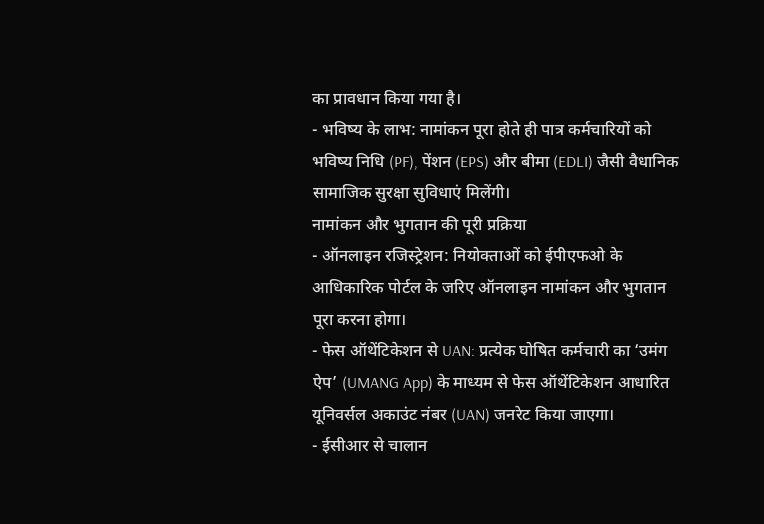का प्रावधान किया गया है।
- भविष्य के लाभ: नामांकन पूरा होते ही पात्र कर्मचारियों को भविष्य निधि (PF), पेंशन (EPS) और बीमा (EDLI) जैसी वैधानिक सामाजिक सुरक्षा सुविधाएं मिलेंगी।
नामांकन और भुगतान की पूरी प्रक्रिया
- ऑनलाइन रजिस्ट्रेशन: नियोक्ताओं को ईपीएफओ के आधिकारिक पोर्टल के जरिए ऑनलाइन नामांकन और भुगतान पूरा करना होगा।
- फेस ऑथेंटिकेशन से UAN: प्रत्येक घोषित कर्मचारी का ‘उमंग ऐप’ (UMANG App) के माध्यम से फेस ऑथेंटिकेशन आधारित यूनिवर्सल अकाउंट नंबर (UAN) जनरेट किया जाएगा।
- ईसीआर से चालान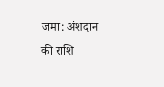जमा: अंशदान की राशि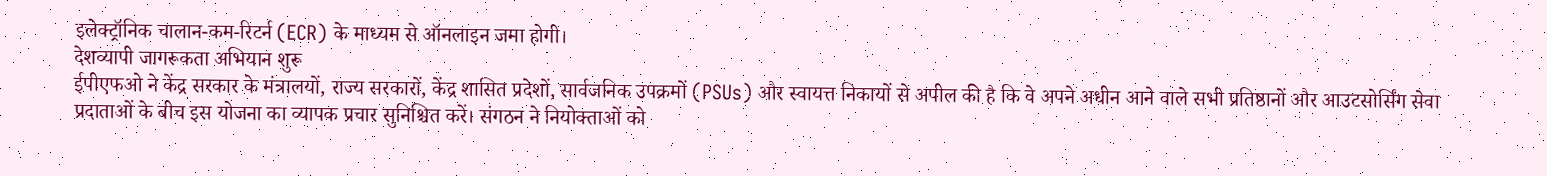इलेक्ट्रॉनिक चालान-कम-रिटर्न (ECR) के माध्यम से ऑनलाइन जमा होगी।
देशव्यापी जागरूकता अभियान शुरू
ईपीएफओ ने केंद्र सरकार के मंत्रालयों, राज्य सरकारों, केंद्र शासित प्रदेशों, सार्वजनिक उपक्रमों (PSUs) और स्वायत्त निकायों से अपील की है कि वे अपने अधीन आने वाले सभी प्रतिष्ठानों और आउटसोर्सिंग सेवा प्रदाताओं के बीच इस योजना का व्यापक प्रचार सुनिश्चित करें। संगठन ने नियोक्ताओं को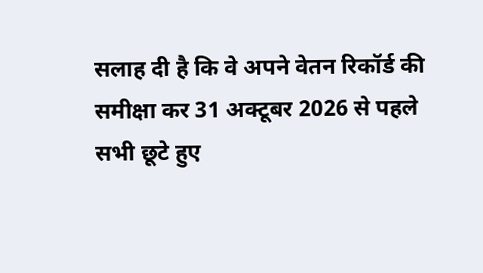सलाह दी है कि वे अपने वेतन रिकॉर्ड की समीक्षा कर 31 अक्टूबर 2026 से पहले सभी छूटे हुए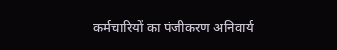कर्मचारियों का पंजीकरण अनिवार्य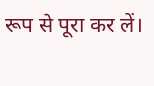रूप से पूरा कर लें।